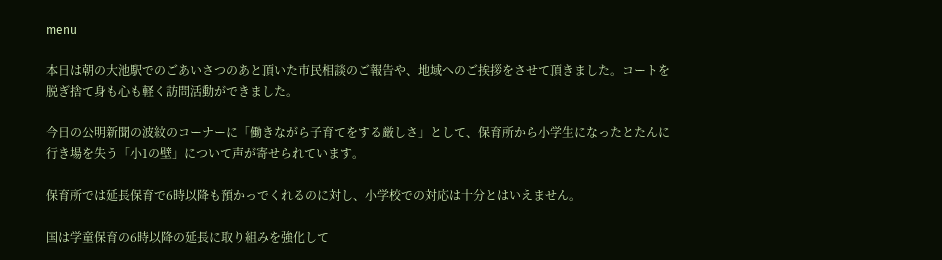menu

本日は朝の大池駅でのごあいさつのあと頂いた市民相談のご報告や、地域へのご挨拶をさせて頂きました。コートを脱ぎ捨て身も心も軽く訪問活動ができました。

今日の公明新聞の波紋のコーナーに「働きながら子育てをする厳しさ」として、保育所から小学生になったとたんに行き場を失う「小1の壁」について声が寄せられています。

保育所では延長保育で6時以降も預かっでくれるのに対し、小学校での対応は十分とはいえません。

国は学童保育の6時以降の延長に取り組みを強化して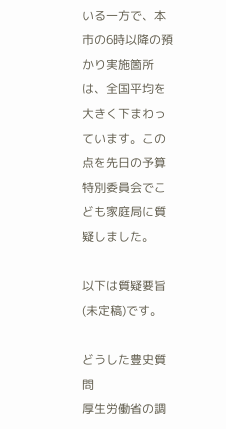いる一方で、本市の6時以降の預かり実施箇所は、全国平均を大きく下まわっています。この点を先日の予算特別委員会でこども家庭局に質疑しました。

以下は質疑要旨(未定稿)です。

どうした豊史質問
厚生労働省の調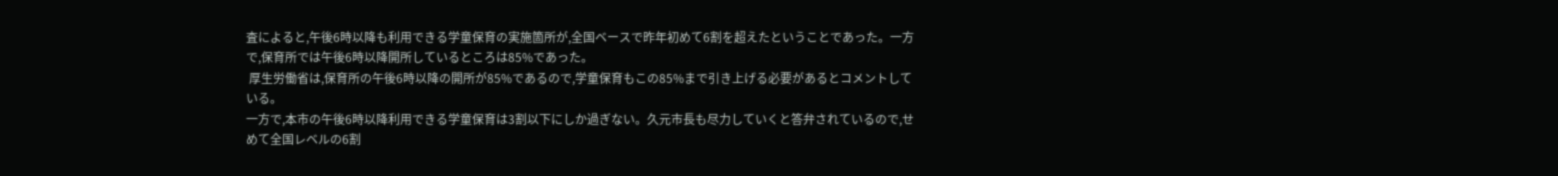査によると,午後6時以降も利用できる学童保育の実施箇所が,全国ベースで昨年初めて6割を超えたということであった。一方で,保育所では午後6時以降開所しているところは85%であった。
 厚生労働省は,保育所の午後6時以降の開所が85%であるので,学童保育もこの85%まで引き上げる必要があるとコメントしている。
一方で,本市の午後6時以降利用できる学童保育は3割以下にしか過ぎない。久元市長も尽力していくと答弁されているので,せめて全国レベルの6割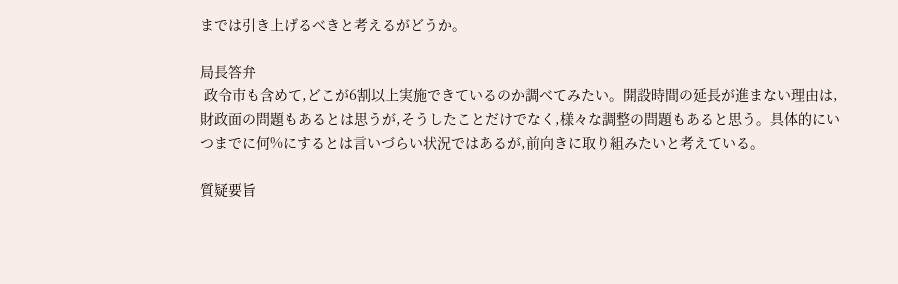までは引き上げるべきと考えるがどうか。

局長答弁
 政令市も含めて,どこが6割以上実施できているのか調べてみたい。開設時間の延長が進まない理由は,財政面の問題もあるとは思うが,そうしたことだけでなく,様々な調整の問題もあると思う。具体的にいつまでに何%にするとは言いづらい状況ではあるが,前向きに取り組みたいと考えている。

質疑要旨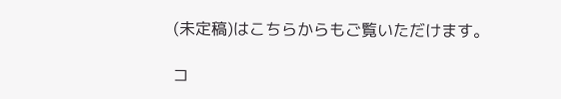(未定稿)はこちらからもご覧いただけます。

コ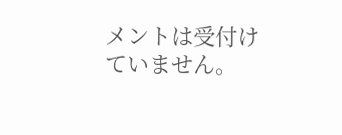メントは受付けていません。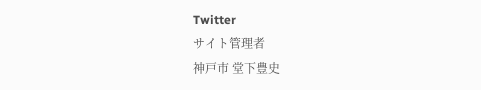Twitter
サイト管理者
神戸市 堂下豊史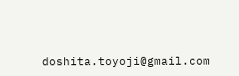doshita.toyoji@gmail.com